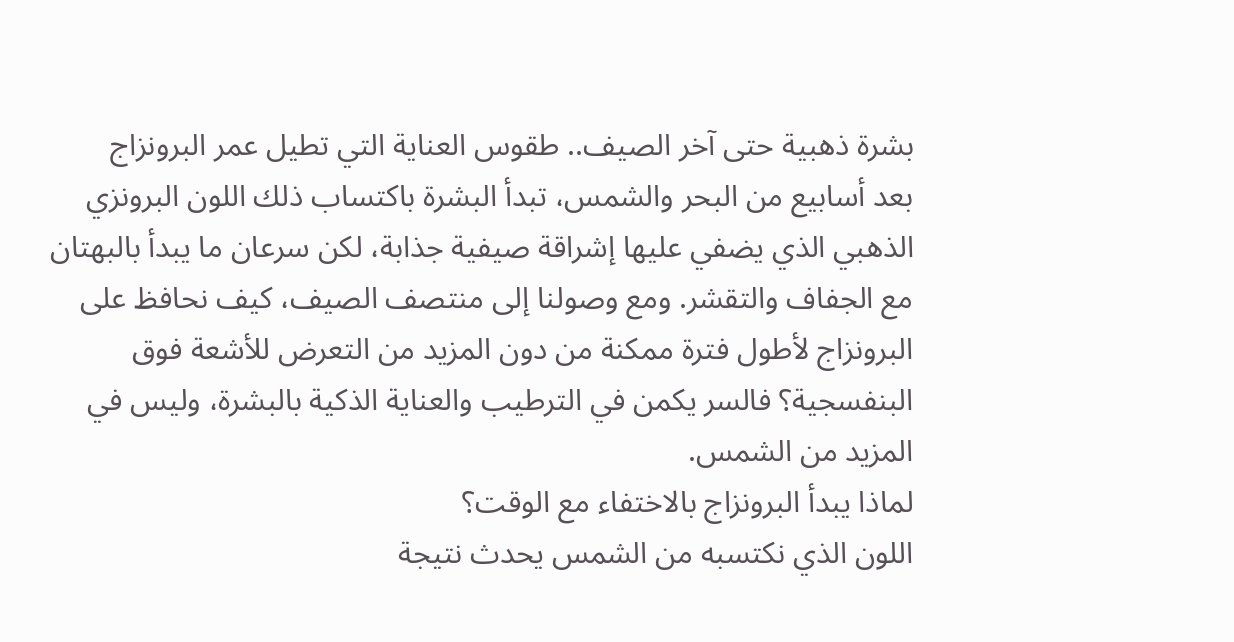بشرة ذهبية حتى آخر الصيف.. طقوس العناية التي تطيل عمر البرونزاج
بعد أسابيع من البحر والشمس، تبدأ البشرة باكتساب ذلك اللون البرونزي الذهبي الذي يضفي عليها إشراقة صيفية جذابة، لكن سرعان ما يبدأ بالبهتان مع الجفاف والتقشر. ومع وصولنا إلى منتصف الصيف، كيف نحافظ على البرونزاج لأطول فترة ممكنة من دون المزيد من التعرض للأشعة فوق البنفسجية؟ فالسر يكمن في الترطيب والعناية الذكية بالبشرة، وليس في المزيد من الشمس.
لماذا يبدأ البرونزاج بالاختفاء مع الوقت؟
اللون الذي نكتسبه من الشمس يحدث نتيجة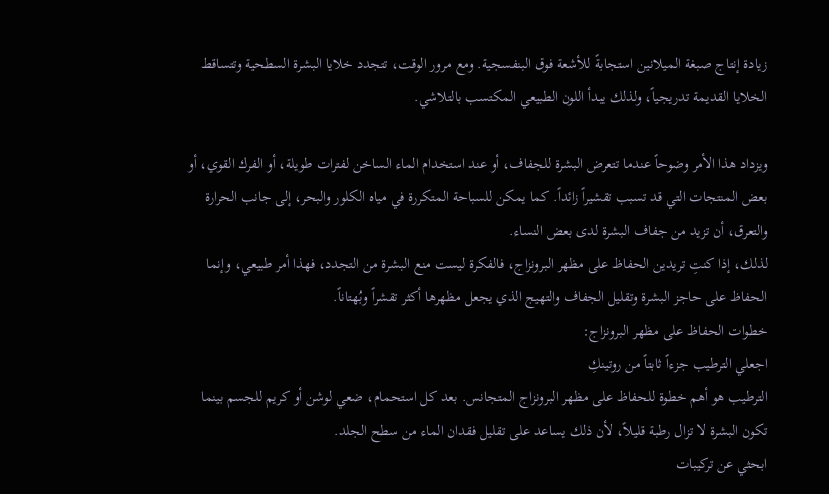زيادة إنتاج صبغة الميلانين استجابةً للأشعة فوق البنفسجية. ومع مرور الوقت، تتجدد خلايا البشرة السطحية وتتساقط الخلايا القديمة تدريجياً، ولذلك يبدأ اللون الطبيعي المكتسب بالتلاشي.

ويزداد هذا الأمر وضوحاً عندما تتعرض البشرة للجفاف، أو عند استخدام الماء الساخن لفترات طويلة، أو الفرك القوي، أو بعض المنتجات التي قد تسبب تقشيراً زائداً. كما يمكن للسباحة المتكررة في مياه الكلور والبحر، إلى جانب الحرارة والتعرق، أن تزيد من جفاف البشرة لدى بعض النساء.
لذلك، إذا كنتِ تريدين الحفاظ على مظهر البرونزاج، فالفكرة ليست منع البشرة من التجدد، فهذا أمر طبيعي، وإنما الحفاظ على حاجز البشرة وتقليل الجفاف والتهيج الذي يجعل مظهرها أكثر تقشراً وبُهتاناً.
خطوات الحفاظ على مظهر البرونزاج:
اجعلي الترطيب جزءاً ثابتاً من روتينكِ
الترطيب هو أهم خطوة للحفاظ على مظهر البرونزاج المتجانس. بعد كل استحمام، ضعي لوشن أو كريم للجسم بينما تكون البشرة لا تزال رطبة قليلاً، لأن ذلك يساعد على تقليل فقدان الماء من سطح الجلد.
ابحثي عن تركيبات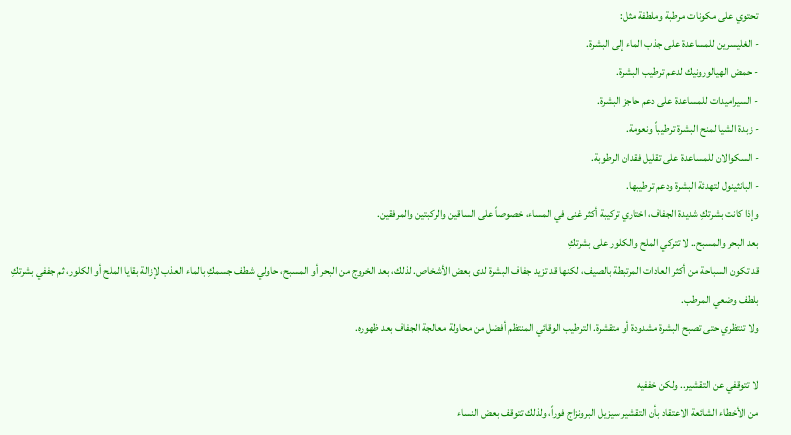تحتوي على مكونات مرطبة وملطفة مثل:
- الغليسرين للمساعدة على جذب الماء إلى البشرة.
- حمض الهيالورونيك لدعم ترطيب البشرة.
- السيراميدات للمساعدة على دعم حاجز البشرة.
- زبدة الشيا لمنح البشرة ترطيباً ونعومة.
- السكوالان للمساعدة على تقليل فقدان الرطوبة.
- البانثينول لتهدئة البشرة ودعم ترطيبها.
وإذا كانت بشرتكِ شديدة الجفاف، اختاري تركيبة أكثر غنى في المساء، خصوصاً على الساقين والركبتين والمرفقين.
بعد البحر والمسبح.. لا تتركي الملح والكلور على بشرتكِ
قد تكون السباحة من أكثر العادات المرتبطة بالصيف، لكنها قد تزيد جفاف البشرة لدى بعض الأشخاص. لذلك، بعد الخروج من البحر أو المسبح، حاولي شطف جسمكِ بالماء العذب لإزالة بقايا الملح أو الكلور، ثم جففي بشرتكِ بلطف وضعي المرطب.
ولا تنتظري حتى تصبح البشرة مشدودة أو متقشرة. الترطيب الوقائي المنتظم أفضل من محاولة معالجة الجفاف بعد ظهوره.

لا تتوقفي عن التقشير.. ولكن خففيه
من الأخطاء الشائعة الاعتقاد بأن التقشير سيزيل البرونزاج فوراً، ولذلك تتوقف بعض النساء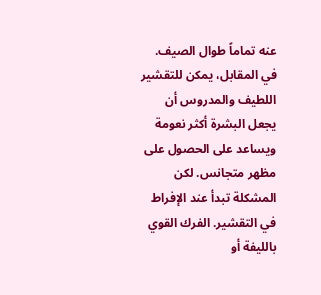عنه تماماً طوال الصيف. في المقابل، يمكن للتقشير اللطيف والمدروس أن يجعل البشرة أكثر نعومة ويساعد على الحصول على مظهر متجانس. لكن المشكلة تبدأ عند الإفراط في التقشير. الفرك القوي بالليفة أو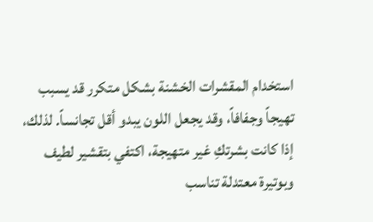استخدام المقشرات الخشنة بشكل متكرر قد يسبب تهيجاً وجفافاً، وقد يجعل اللون يبدو أقل تجانساً. لذلك، إذا كانت بشرتكِ غير متهيجة، اكتفي بتقشير لطيف وبوتيرة معتدلة تناسب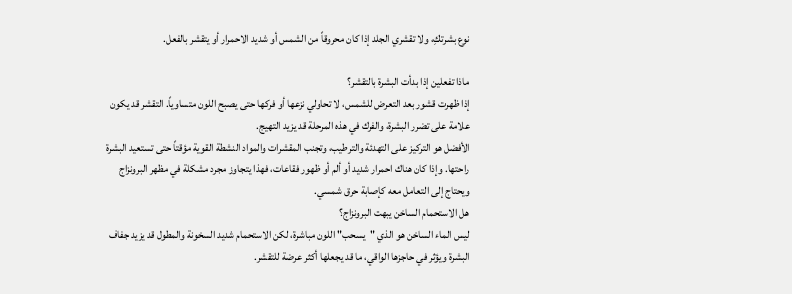نوع بشرتكِ، ولا تقشري الجلد إذا كان محروقاً من الشمس أو شديد الاحمرار أو يتقشر بالفعل.

ماذا تفعلين إذا بدأت البشرة بالتقشر؟
إذا ظهرت قشور بعد التعرض للشمس، لا تحاولي نزعها أو فركها حتى يصبح اللون متساوياً. التقشر قد يكون علامة على تضرر البشرة، والفرك في هذه المرحلة قد يزيد التهيج.
الأفضل هو التركيز على التهدئة والترطيب، وتجنب المقشرات والمواد النشطة القوية مؤقتاً حتى تستعيد البشرة راحتها. وإذا كان هناك احمرار شديد أو ألم أو ظهور فقاعات، فهذا يتجاوز مجرد مشكلة في مظهر البرونزاج ويحتاج إلى التعامل معه كإصابة حرق شمسي.
هل الاستحمام الساخن يبهت البرونزاج؟
ليس الماء الساخن هو الذي "يسحب" اللون مباشرة، لكن الاستحمام شديد السخونة والمطول قد يزيد جفاف البشرة ويؤثر في حاجزها الواقي، ما قد يجعلها أكثر عرضة للتقشر.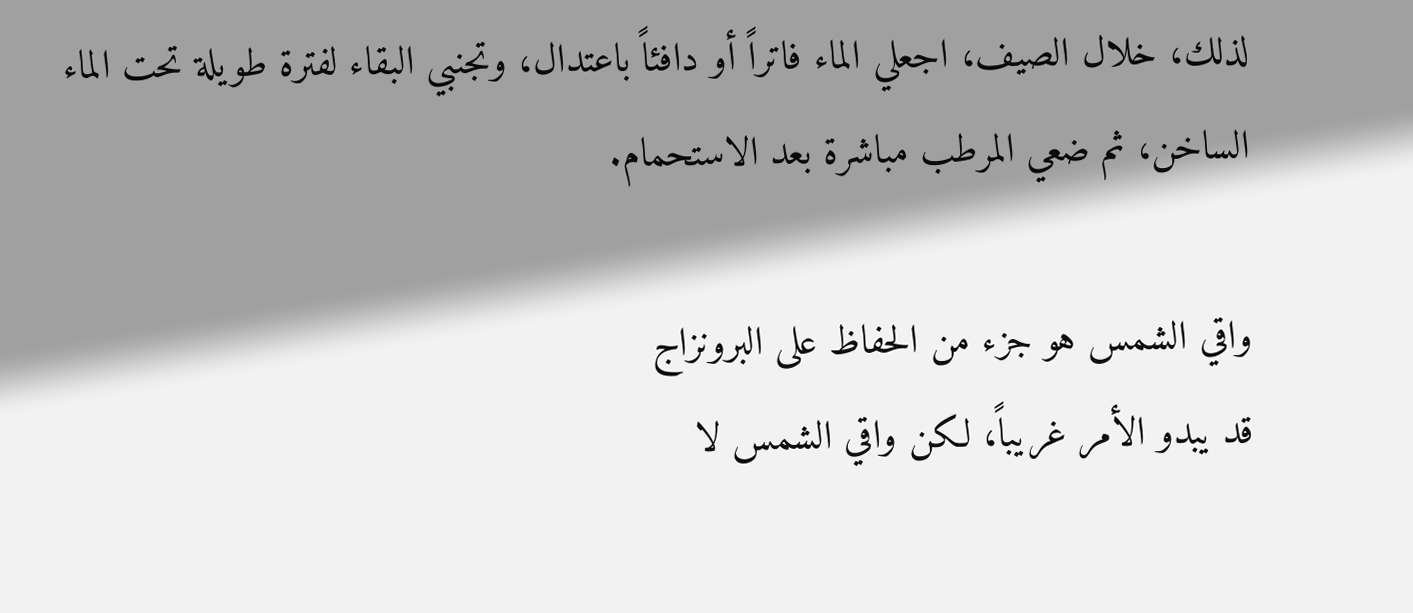لذلك، خلال الصيف، اجعلي الماء فاتراً أو دافئاً باعتدال، وتجنبي البقاء لفترة طويلة تحت الماء الساخن، ثم ضعي المرطب مباشرة بعد الاستحمام.

واقي الشمس هو جزء من الحفاظ على البرونزاج
قد يبدو الأمر غريباً، لكن واقي الشمس لا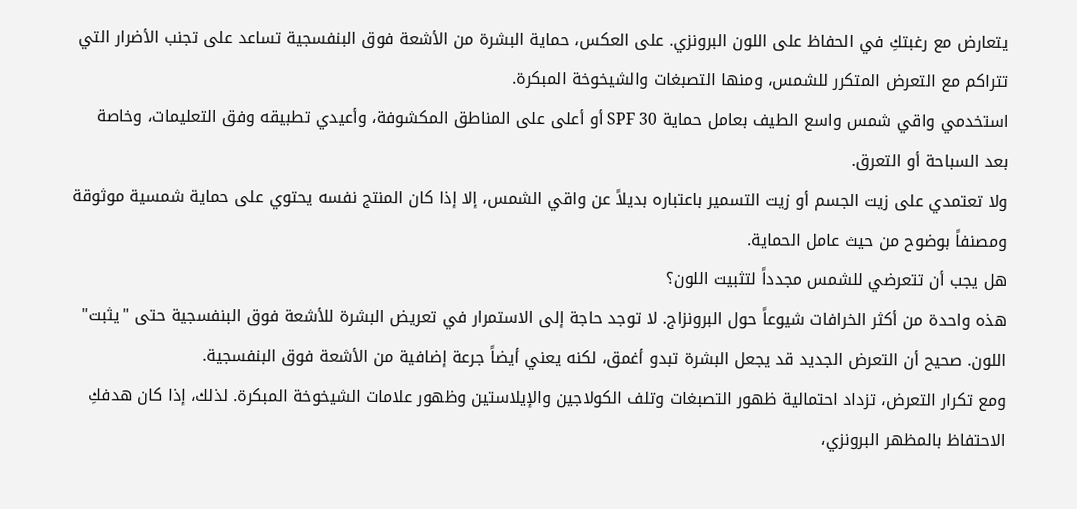يتعارض مع رغبتكِ في الحفاظ على اللون البرونزي. على العكس، حماية البشرة من الأشعة فوق البنفسجية تساعد على تجنب الأضرار التي تتراكم مع التعرض المتكرر للشمس، ومنها التصبغات والشيخوخة المبكرة.
استخدمي واقي شمس واسع الطيف بعامل حماية SPF 30 أو أعلى على المناطق المكشوفة، وأعيدي تطبيقه وفق التعليمات، وخاصة بعد السباحة أو التعرق.
ولا تعتمدي على زيت الجسم أو زيت التسمير باعتباره بديلاً عن واقي الشمس، إلا إذا كان المنتج نفسه يحتوي على حماية شمسية موثوقة ومصنفاً بوضوح من حيث عامل الحماية.
هل يجب أن تتعرضي للشمس مجدداً لتثبيت اللون؟
هذه واحدة من أكثر الخرافات شيوعاً حول البرونزاج. لا توجد حاجة إلى الاستمرار في تعريض البشرة للأشعة فوق البنفسجية حتى "يثبت" اللون. صحيح أن التعرض الجديد قد يجعل البشرة تبدو أغمق، لكنه يعني أيضاً جرعة إضافية من الأشعة فوق البنفسجية.
ومع تكرار التعرض، تزداد احتمالية ظهور التصبغات وتلف الكولاجين والإيلاستين وظهور علامات الشيخوخة المبكرة. لذلك، إذا كان هدفكِ الاحتفاظ بالمظهر البرونزي،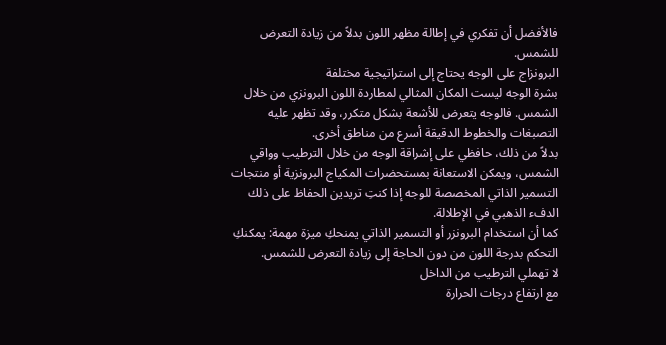فالأفضل أن تفكري في إطالة مظهر اللون بدلاً من زيادة التعرض للشمس.
البرونزاج على الوجه يحتاج إلى استراتيجية مختلفة
بشرة الوجه ليست المكان المثالي لمطاردة اللون البرونزي من خلال الشمس. فالوجه يتعرض للأشعة بشكل متكرر، وقد تظهر عليه التصبغات والخطوط الدقيقة أسرع من مناطق أخرى.
بدلاً من ذلك، حافظي على إشراقة الوجه من خلال الترطيب وواقي الشمس، ويمكن الاستعانة بمستحضرات المكياج البرونزية أو منتجات التسمير الذاتي المخصصة للوجه إذا كنتِ تريدين الحفاظ على ذلك الدفء الذهبي في الإطلالة.
كما أن استخدام البرونزر أو التسمير الذاتي يمنحكِ ميزة مهمة: يمكنكِ التحكم بدرجة اللون من دون الحاجة إلى زيادة التعرض للشمس.
لا تهملي الترطيب من الداخل
مع ارتفاع درجات الحرارة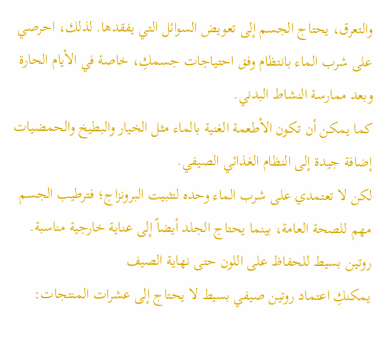والتعرق، يحتاج الجسم إلى تعويض السوائل التي يفقدها. لذلك، احرصي على شرب الماء بانتظام وفق احتياجات جسمكِ، خاصة في الأيام الحارة وبعد ممارسة النشاط البدني.
كما يمكن أن تكون الأطعمة الغنية بالماء مثل الخيار والبطيخ والحمضيات إضافة جيدة إلى النظام الغذائي الصيفي.
لكن لا تعتمدي على شرب الماء وحده لتثبيت البرونزاج؛ فترطيب الجسم مهم للصحة العامة، بينما يحتاج الجلد أيضاً إلى عناية خارجية مناسبة.
روتين بسيط للحفاظ على اللون حتى نهاية الصيف
يمكنكِ اعتماد روتين صيفي بسيط لا يحتاج إلى عشرات المنتجات: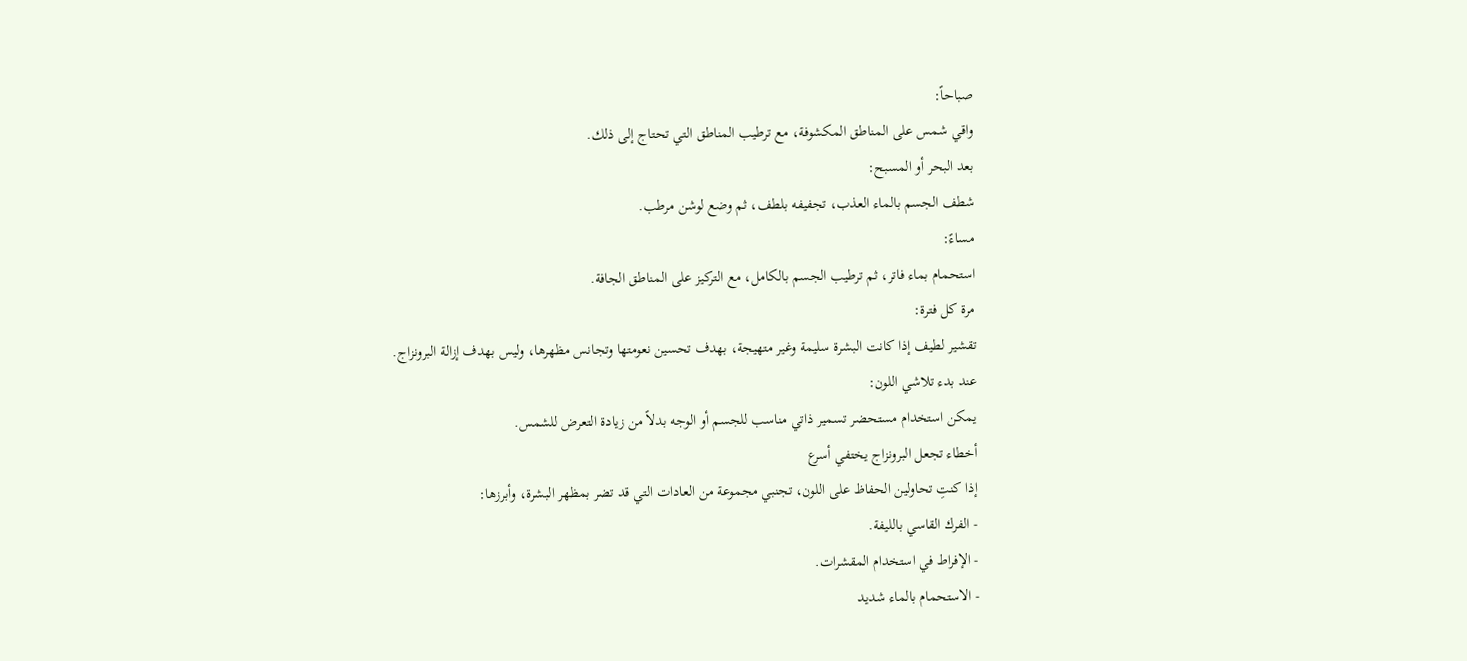صباحاً:
واقي شمس على المناطق المكشوفة، مع ترطيب المناطق التي تحتاج إلى ذلك.
بعد البحر أو المسبح:
شطف الجسم بالماء العذب، تجفيفه بلطف، ثم وضع لوشن مرطب.
مساءً:
استحمام بماء فاتر، ثم ترطيب الجسم بالكامل، مع التركيز على المناطق الجافة.
مرة كل فترة:
تقشير لطيف إذا كانت البشرة سليمة وغير متهيجة، بهدف تحسين نعومتها وتجانس مظهرها، وليس بهدف إزالة البرونزاج.
عند بدء تلاشي اللون:
يمكن استخدام مستحضر تسمير ذاتي مناسب للجسم أو الوجه بدلاً من زيادة التعرض للشمس.
أخطاء تجعل البرونزاج يختفي أسرع
إذا كنتِ تحاولين الحفاظ على اللون، تجنبي مجموعة من العادات التي قد تضر بمظهر البشرة، وأبرزها:
- الفرك القاسي بالليفة.
- الإفراط في استخدام المقشرات.
- الاستحمام بالماء شديد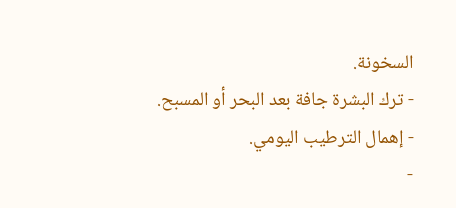السخونة.
- ترك البشرة جافة بعد البحر أو المسبح.
- إهمال الترطيب اليومي.
-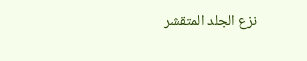نزع الجلد المتقشر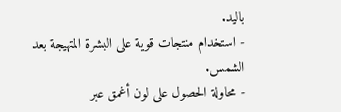باليد.
- استخدام منتجات قوية على البشرة المتهيجة بعد الشمس.
- محاولة الحصول على لون أغمق عبر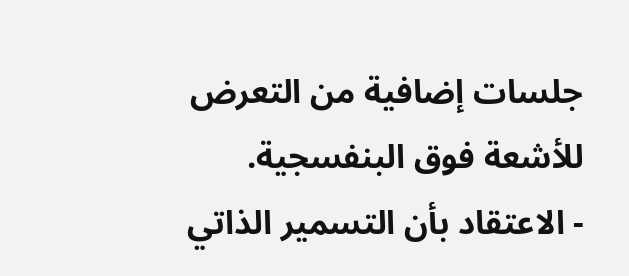جلسات إضافية من التعرض للأشعة فوق البنفسجية.
- الاعتقاد بأن التسمير الذاتي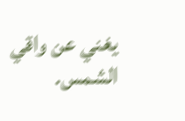يغني عن واقي الشمس.